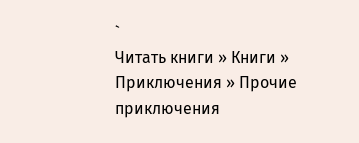`
Читать книги » Книги » Приключения » Прочие приключения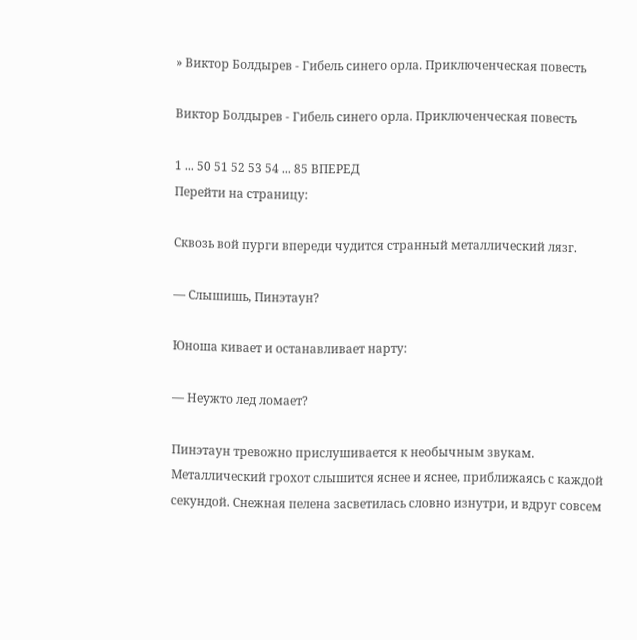» Виктор Болдырев - Гибель синего орла. Приключенческая повесть

Виктор Болдырев - Гибель синего орла. Приключенческая повесть

1 ... 50 51 52 53 54 ... 85 ВПЕРЕД
Перейти на страницу:

Сквозь вой пурги впереди чудится странный металлический лязг.

— Слышишь, Пинэтаун?

Юноша кивает и останавливает нарту:

— Неужто лед ломает?

Пинэтаун тревожно прислушивается к необычным звукам. Металлический грохот слышится яснее и яснее, приближаясь с каждой секундой. Снежная пелена засветилась словно изнутри, и вдруг совсем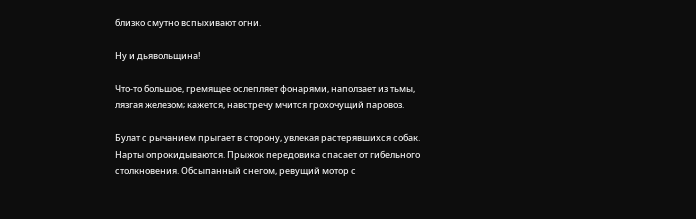близко смутно вспыхивают огни.

Ну и дьявольщина!

Что-то большое, гремящее ослепляет фонарями, наползает из тьмы, лязгая железом; кажется, навстречу мчится грохочущий паровоз.

Булат с рычанием прыгает в сторону, увлекая растерявшихся собак. Нарты опрокидываются. Прыжок передовика спасает от гибельного столкновения. Обсыпанный снегом, ревущий мотор с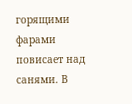горящими фарами повисает над санями. В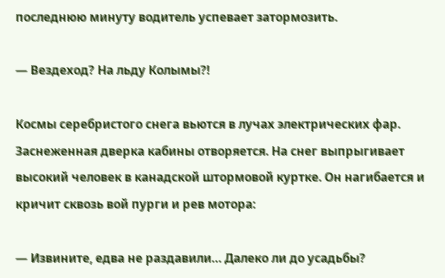последнюю минуту водитель успевает затормозить.

— Вездеход? На льду Колымы?!

Космы серебристого снега вьются в лучах электрических фар. Заснеженная дверка кабины отворяется. На снег выпрыгивает высокий человек в канадской штормовой куртке. Он нагибается и кричит сквозь вой пурги и рев мотора:

— Извините, едва не раздавили… Далеко ли до усадьбы?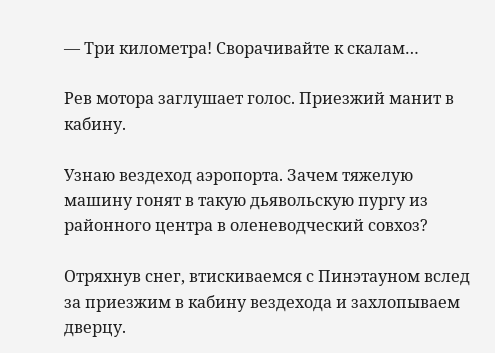— Три километра! Сворачивайте к скалам…

Рев мотора заглушает голос. Приезжий манит в кабину.

Узнаю вездеход аэропорта. Зачем тяжелую машину гонят в такую дьявольскую пургу из районного центра в оленеводческий совхоз?

Отряхнув снег, втискиваемся с Пинэтауном вслед за приезжим в кабину вездехода и захлопываем дверцу.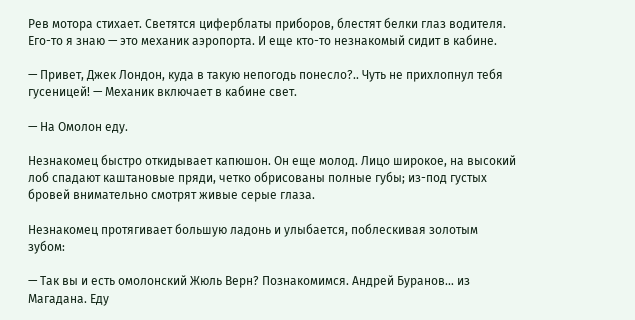Рев мотора стихает. Светятся циферблаты приборов, блестят белки глаз водителя. Его-то я знаю — это механик аэропорта. И еще кто-то незнакомый сидит в кабине.

— Привет, Джек Лондон, куда в такую непогодь понесло?.. Чуть не прихлопнул тебя гусеницей! — Механик включает в кабине свет.

— На Омолон еду.

Незнакомец быстро откидывает капюшон. Он еще молод. Лицо широкое, на высокий лоб спадают каштановые пряди, четко обрисованы полные губы; из-под густых бровей внимательно смотрят живые серые глаза.

Незнакомец протягивает большую ладонь и улыбается, поблескивая золотым зубом:

— Так вы и есть омолонский Жюль Верн? Познакомимся. Андрей Буранов… из Магадана. Еду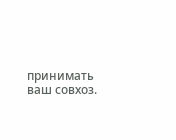принимать ваш совхоз.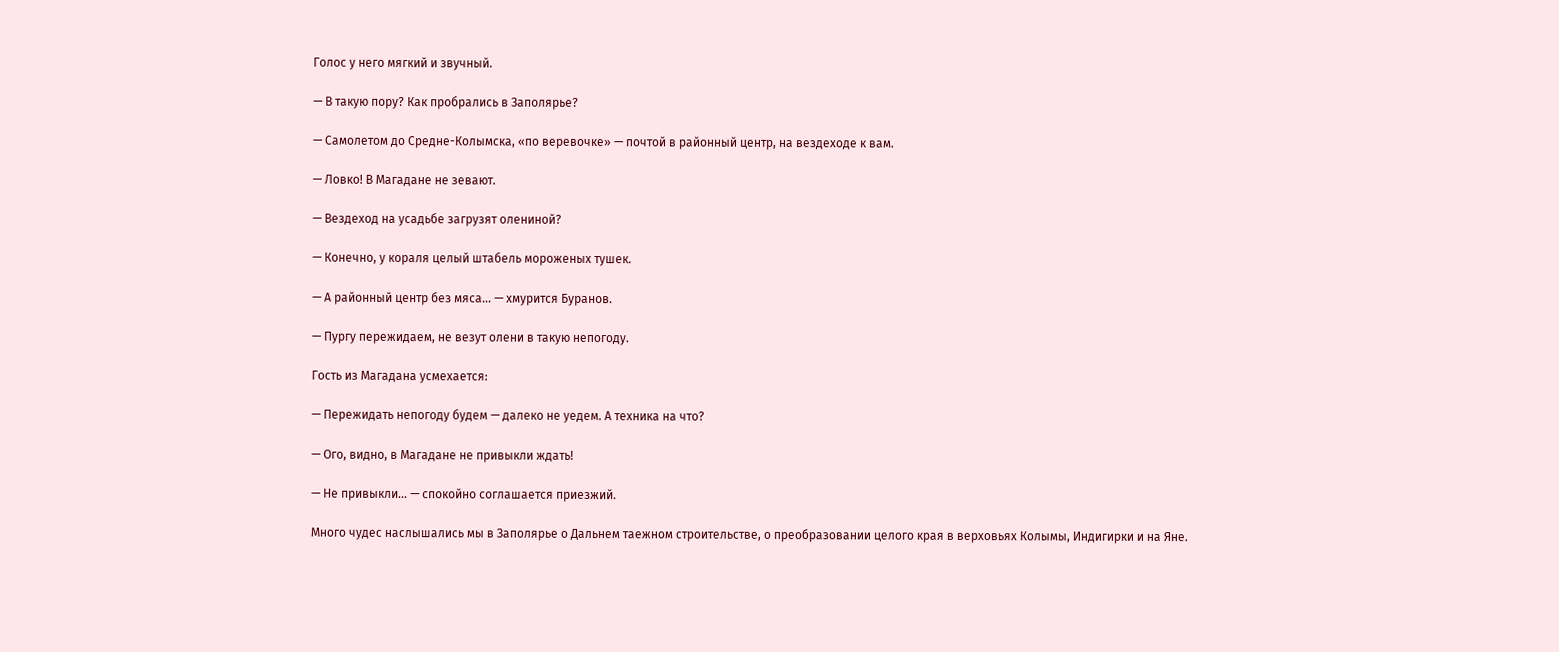Голос у него мягкий и звучный.

— В такую пору? Как пробрались в Заполярье?

— Самолетом до Средне-Колымска, «по веревочке» — почтой в районный центр, на вездеходе к вам.

— Ловко! В Магадане не зевают.

— Вездеход на усадьбе загрузят олениной?

— Конечно, у кораля целый штабель мороженых тушек.

— А районный центр без мяса… — хмурится Буранов.

— Пургу пережидаем, не везут олени в такую непогоду.

Гость из Магадана усмехается:

— Пережидать непогоду будем — далеко не уедем. А техника на что?

— Ого, видно, в Магадане не привыкли ждать!

— Не привыкли… — спокойно соглашается приезжий.

Много чудес наслышались мы в Заполярье о Дальнем таежном строительстве, о преобразовании целого края в верховьях Колымы, Индигирки и на Яне.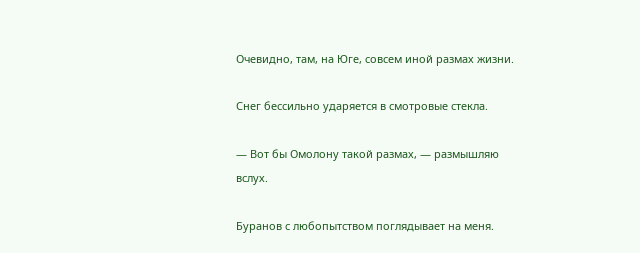Очевидно, там, на Юге, совсем иной размах жизни.

Снег бессильно ударяется в смотровые стекла.

— Вот бы Омолону такой размах, — размышляю вслух.

Буранов с любопытством поглядывает на меня.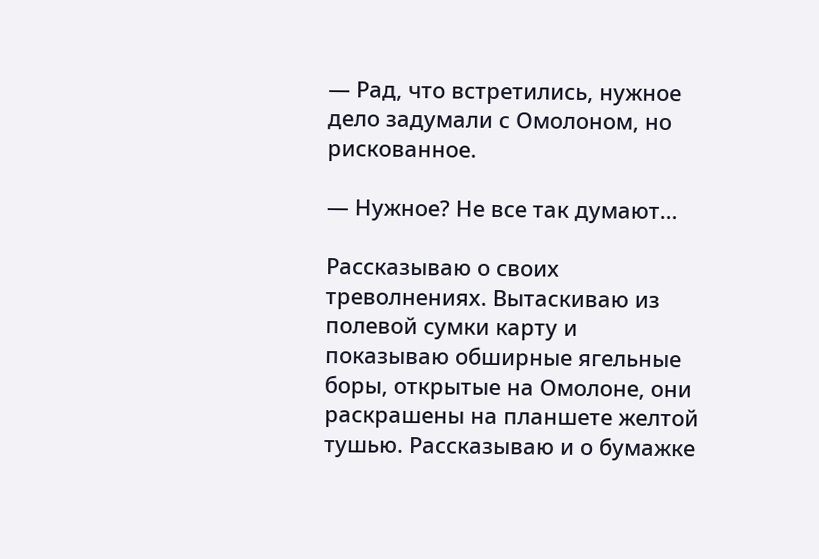— Рад, что встретились, нужное дело задумали с Омолоном, но рискованное.

— Нужное? Не все так думают…

Рассказываю о своих треволнениях. Вытаскиваю из полевой сумки карту и показываю обширные ягельные боры, открытые на Омолоне, они раскрашены на планшете желтой тушью. Рассказываю и о бумажке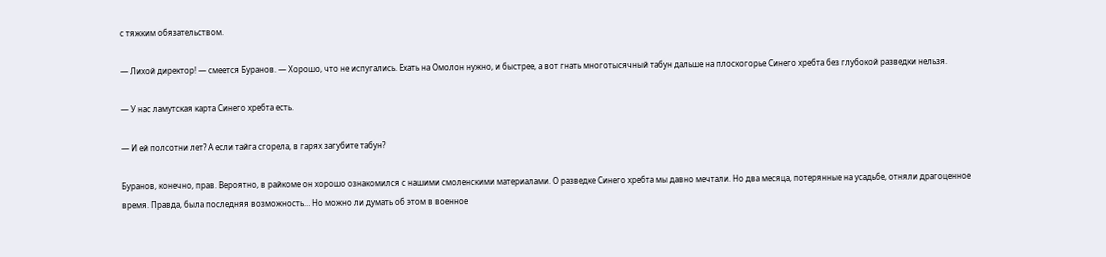с тяжким обязательством.

— Лихой директор! — смеется Буранов. — Хорошо, что не испугались. Ехать на Омолон нужно, и быстрее, а вот гнать многотысячный табун дальше на плоскогорье Синего хребта без глубокой разведки нельзя.

— У нас ламутская карта Синего хребта есть.

— И ей полсотни лет? А если тайга сгорела, в гарях загубите табун?

Буранов, конечно, прав. Вероятно, в райкоме он хорошо ознакомился с нашими смоленскими материалами. О разведке Синего хребта мы давно мечтали. Но два месяца, потерянные на усадьбе, отняли драгоценное время. Правда, была последняя возможность… Но можно ли думать об этом в военное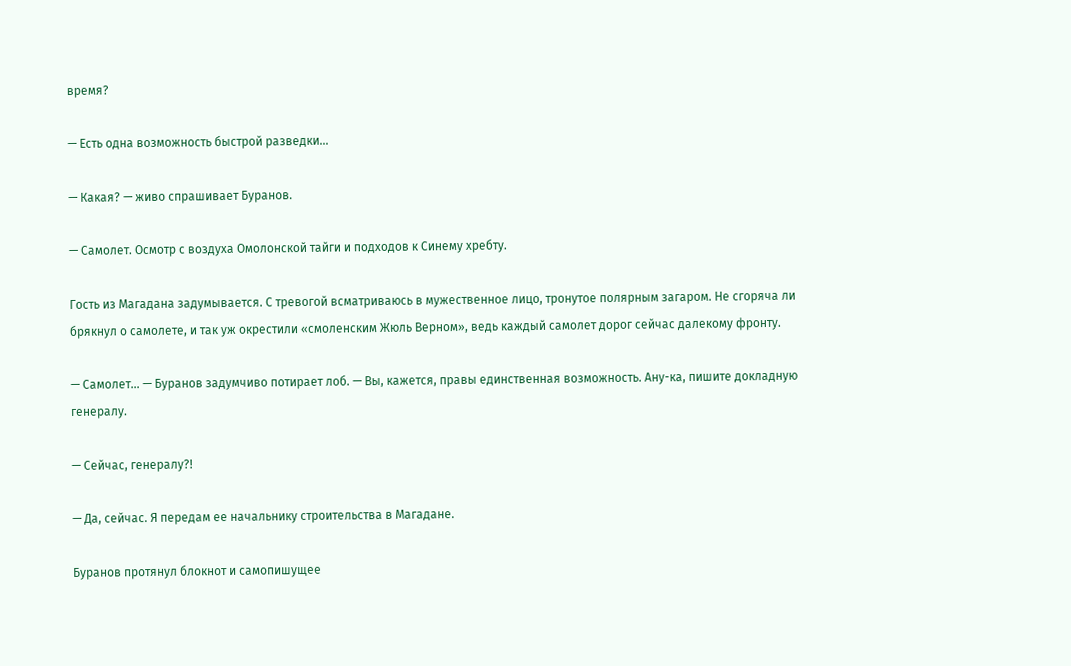время?

— Есть одна возможность быстрой разведки…

— Какая? — живо спрашивает Буранов.

— Самолет. Осмотр с воздуха Омолонской тайги и подходов к Синему хребту.

Гость из Магадана задумывается. С тревогой всматриваюсь в мужественное лицо, тронутое полярным загаром. Не сгоряча ли брякнул о самолете, и так уж окрестили «смоленским Жюль Верном», ведь каждый самолет дорог сейчас далекому фронту.

— Самолет… — Буранов задумчиво потирает лоб. — Вы, кажется, правы единственная возможность. Ану-ка, пишите докладную генералу.

— Сейчас, генералу?!

— Да, сейчас. Я передам ее начальнику строительства в Магадане.

Буранов протянул блокнот и самопишущее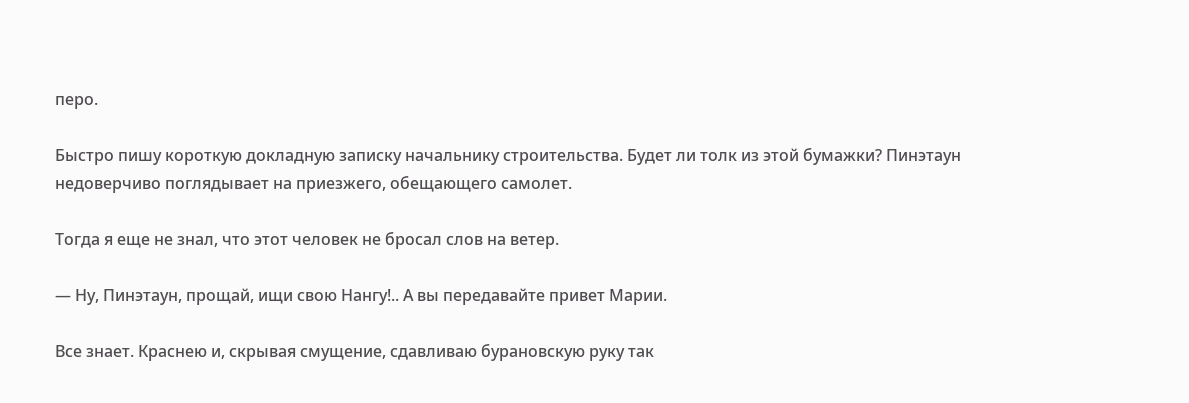перо.

Быстро пишу короткую докладную записку начальнику строительства. Будет ли толк из этой бумажки? Пинэтаун недоверчиво поглядывает на приезжего, обещающего самолет.

Тогда я еще не знал, что этот человек не бросал слов на ветер.

— Ну, Пинэтаун, прощай, ищи свою Нангу!.. А вы передавайте привет Марии.

Все знает. Краснею и, скрывая смущение, сдавливаю бурановскую руку так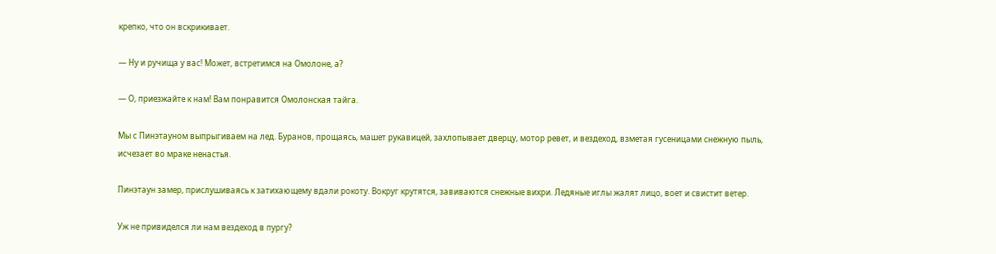крепко, что он вскрикивает.

— Ну и ручища у вас! Может, встретимся на Омолоне, а?

— О, приезжайте к нам! Вам понравится Омолонская тайга.

Мы с Пинэтауном выпрыгиваем на лед. Буранов, прощаясь, машет рукавицей, захлопывает дверцу, мотор ревет, и вездеход, взметая гусеницами снежную пыль, исчезает во мраке ненастья.

Пинэтаун замер, прислушиваясь к затихающему вдали рокоту. Вокруг крутятся, завиваются снежные вихри. Ледяные иглы жалят лицо, воет и свистит ветер.

Уж не привиделся ли нам вездеход в пургу?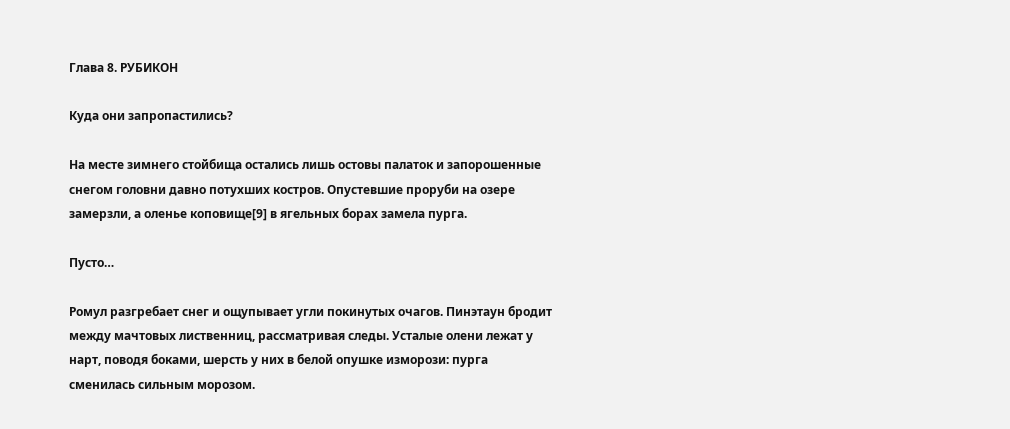Глава 8. РУБИКОН

Куда они запропастились?

На месте зимнего стойбища остались лишь остовы палаток и запорошенные снегом головни давно потухших костров. Опустевшие проруби на озере замерзли, а оленье коповище[9] в ягельных борах замела пурга.

Пусто…

Ромул разгребает снег и ощупывает угли покинутых очагов. Пинэтаун бродит между мачтовых лиственниц, рассматривая следы. Усталые олени лежат у нарт, поводя боками, шерсть у них в белой опушке изморози: пурга сменилась сильным морозом.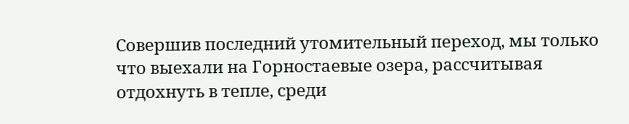Совершив последний утомительный переход, мы только что выехали на Горностаевые озера, рассчитывая отдохнуть в тепле, среди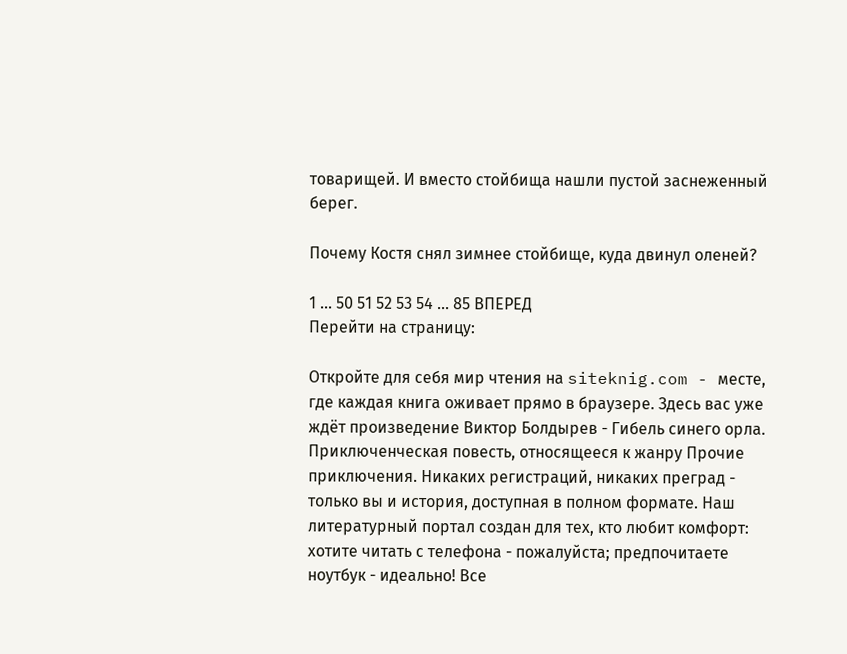товарищей. И вместо стойбища нашли пустой заснеженный берег.

Почему Костя снял зимнее стойбище, куда двинул оленей?

1 ... 50 51 52 53 54 ... 85 ВПЕРЕД
Перейти на страницу:

Откройте для себя мир чтения на siteknig.com - месте, где каждая книга оживает прямо в браузере. Здесь вас уже ждёт произведение Виктор Болдырев - Гибель синего орла. Приключенческая повесть, относящееся к жанру Прочие приключения. Никаких регистраций, никаких преград - только вы и история, доступная в полном формате. Наш литературный портал создан для тех, кто любит комфорт: хотите читать с телефона - пожалуйста; предпочитаете ноутбук - идеально! Все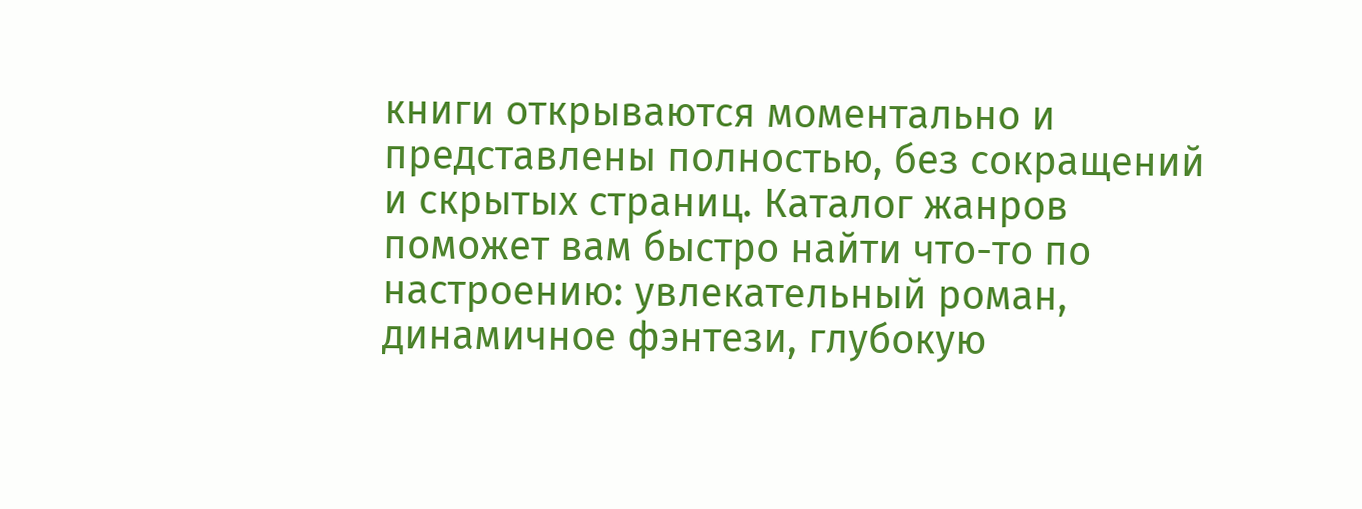книги открываются моментально и представлены полностью, без сокращений и скрытых страниц. Каталог жанров поможет вам быстро найти что-то по настроению: увлекательный роман, динамичное фэнтези, глубокую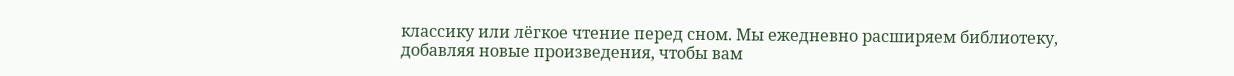классику или лёгкое чтение перед сном. Мы ежедневно расширяем библиотеку, добавляя новые произведения, чтобы вам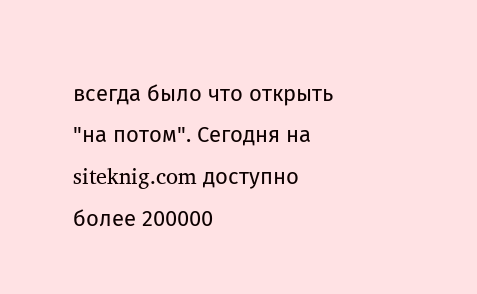всегда было что открыть "на потом". Сегодня на siteknig.com доступно более 200000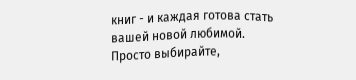книг - и каждая готова стать вашей новой любимой. Просто выбирайте,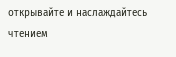открывайте и наслаждайтесь чтением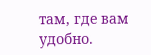там, где вам удобно.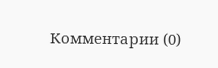Комментарии (0)